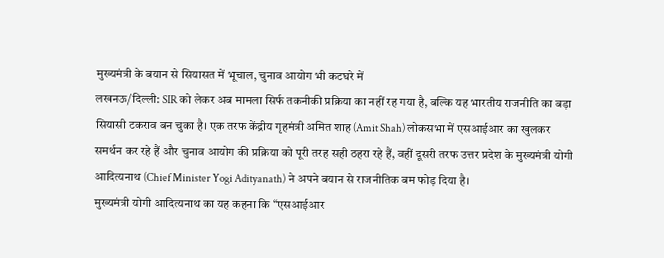मुख्यमंत्री के बयान से सियासत में भूचाल, चुनाव आयोग भी कटघरे में
लखनऊ/दिल्ली: SIR को लेकर अब मामला सिर्फ तकनीकी प्रक्रिया का नहीं रह गया है, बल्कि यह भारतीय राजनीति का बड़ा सियासी टकराव बन चुका है। एक तरफ केंद्रीय गृहमंत्री अमित शाह (Amit Shah) लोकसभा में एसआईआर का खुलकर समर्थन कर रहे हैं और चुनाव आयोग की प्रक्रिया को पूरी तरह सही ठहरा रहे हैं, वहीं दूसरी तरफ उत्तर प्रदेश के मुख्यमंत्री योगी आदित्यनाथ (Chief Minister Yogi Adityanath) ने अपने बयान से राजनीतिक बम फोड़ दिया है।
मुख्यमंत्री योगी आदित्यनाथ का यह कहना कि “एसआईआर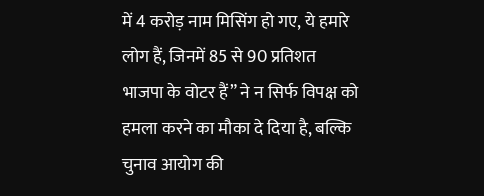में 4 करोड़ नाम मिसिंग हो गए, ये हमारे लोग हैं, जिनमें 85 से 90 प्रतिशत भाजपा के वोटर हैं” ने न सिर्फ विपक्ष को हमला करने का मौका दे दिया है, बल्कि चुनाव आयोग की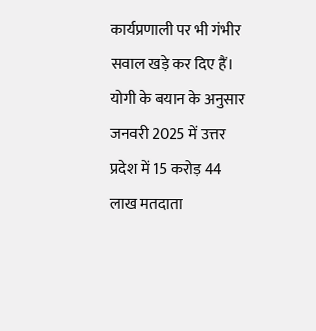कार्यप्रणाली पर भी गंभीर सवाल खड़े कर दिए हैं। योगी के बयान के अनुसार जनवरी 2025 में उत्तर प्रदेश में 15 करोड़ 44 लाख मतदाता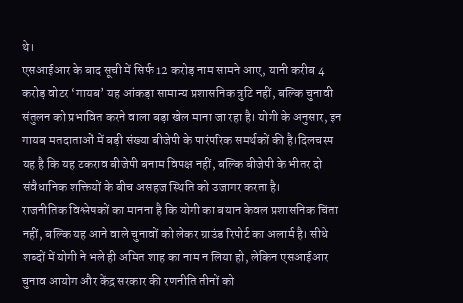थे।
एसआईआर के बाद सूची में सिर्फ 12 करोड़ नाम सामने आए, यानी करीब 4 करोड़ वोटर ‘गायब’ यह आंकड़ा सामान्य प्रशासनिक त्रुटि नहीं, बल्कि चुनावी संतुलन को प्रभावित करने वाला बड़ा खेल माना जा रहा है। योगी के अनुसार, इन गायब मतदाताओं में बड़ी संख्या बीजेपी के पारंपरिक समर्थकों की है।दिलचस्प यह है कि यह टकराव बीजेपी बनाम विपक्ष नहीं, बल्कि बीजेपी के भीतर दो संवैधानिक शक्तियों के बीच असहज स्थिति को उजागर करता है।
राजनीतिक विश्लेषकों का मानना है कि योगी का बयान केवल प्रशासनिक चिंता नहीं, बल्कि यह आने वाले चुनावों को लेकर ग्राउंड रिपोर्ट का अलार्म है। सीधे शब्दों में योगी ने भले ही अमित शाह का नाम न लिया हो, लेकिन एसआईआर चुनाव आयोग और केंद्र सरकार की रणनीति तीनों को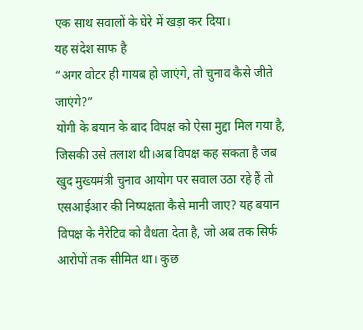एक साथ सवालों के घेरे में खड़ा कर दिया।
यह संदेश साफ है
“अगर वोटर ही गायब हो जाएंगे, तो चुनाव कैसे जीते जाएंगे?”
योगी के बयान के बाद विपक्ष को ऐसा मुद्दा मिल गया है, जिसकी उसे तलाश थी।अब विपक्ष कह सकता है जब खुद मुख्यमंत्री चुनाव आयोग पर सवाल उठा रहे हैं तो एसआईआर की निष्पक्षता कैसे मानी जाए? यह बयान विपक्ष के नैरेटिव को वैधता देता है, जो अब तक सिर्फ आरोपों तक सीमित था। कुछ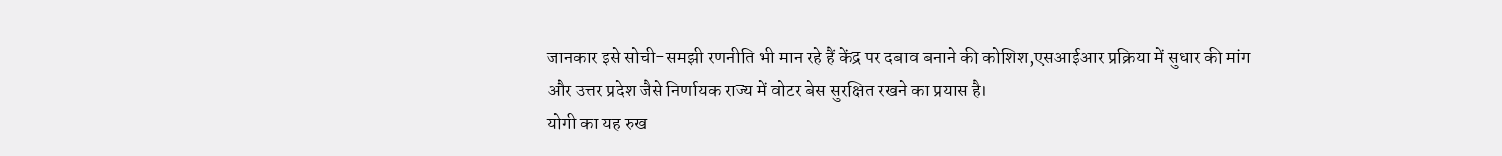जानकार इसे सोची-समझी रणनीति भी मान रहे हैं केंद्र पर दबाव बनाने की कोशिश,एसआईआर प्रक्रिया में सुधार की मांग और उत्तर प्रदेश जैसे निर्णायक राज्य में वोटर बेस सुरक्षित रखने का प्रयास है।
योगी का यह रुख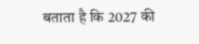बताता है कि 2027 की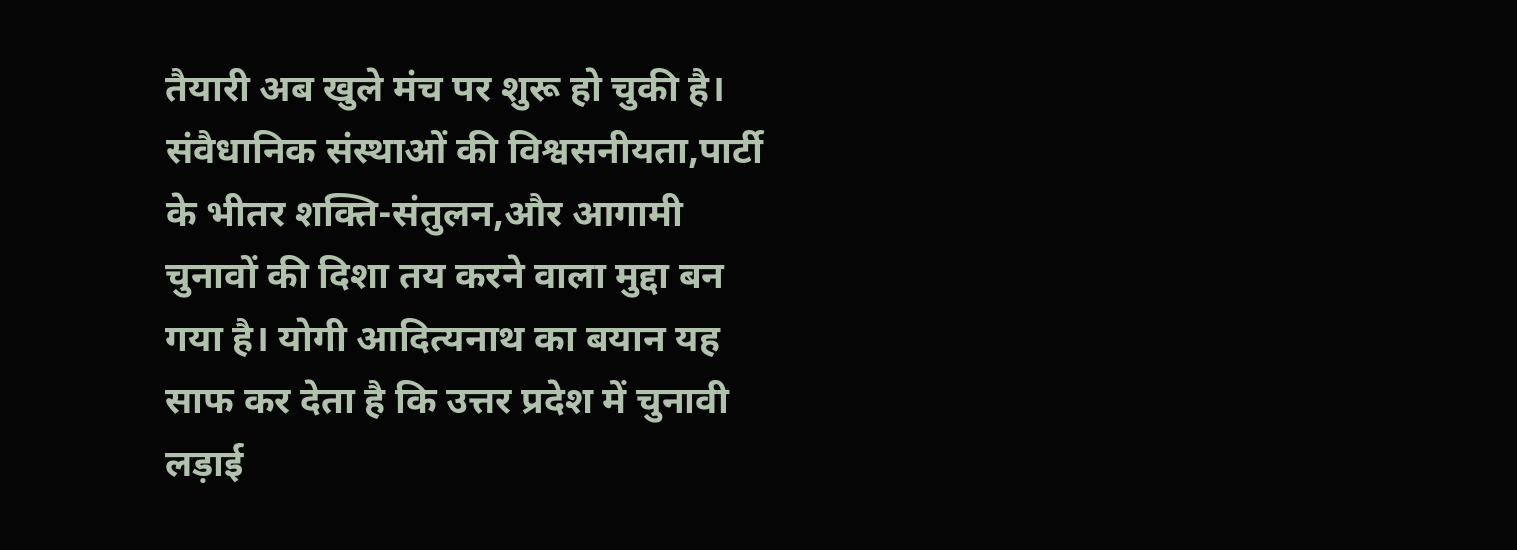तैयारी अब खुले मंच पर शुरू हो चुकी है। संवैधानिक संस्थाओं की विश्वसनीयता,पार्टी के भीतर शक्ति-संतुलन,और आगामी चुनावों की दिशा तय करने वाला मुद्दा बन गया है। योगी आदित्यनाथ का बयान यह साफ कर देता है कि उत्तर प्रदेश में चुनावी लड़ाई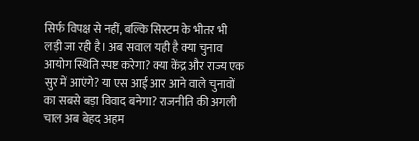सिर्फ विपक्ष से नहीं, बल्कि सिस्टम के भीतर भी लड़ी जा रही है। अब सवाल यही है क्या चुनाव आयोग स्थिति स्पष्ट करेगा? क्या केंद्र और राज्य एक सुर में आएंगे? या एस आई आर आने वाले चुनावों का सबसे बड़ा विवाद बनेगा? राजनीति की अगली चाल अब बेहद अहम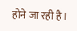होने जा रही है।